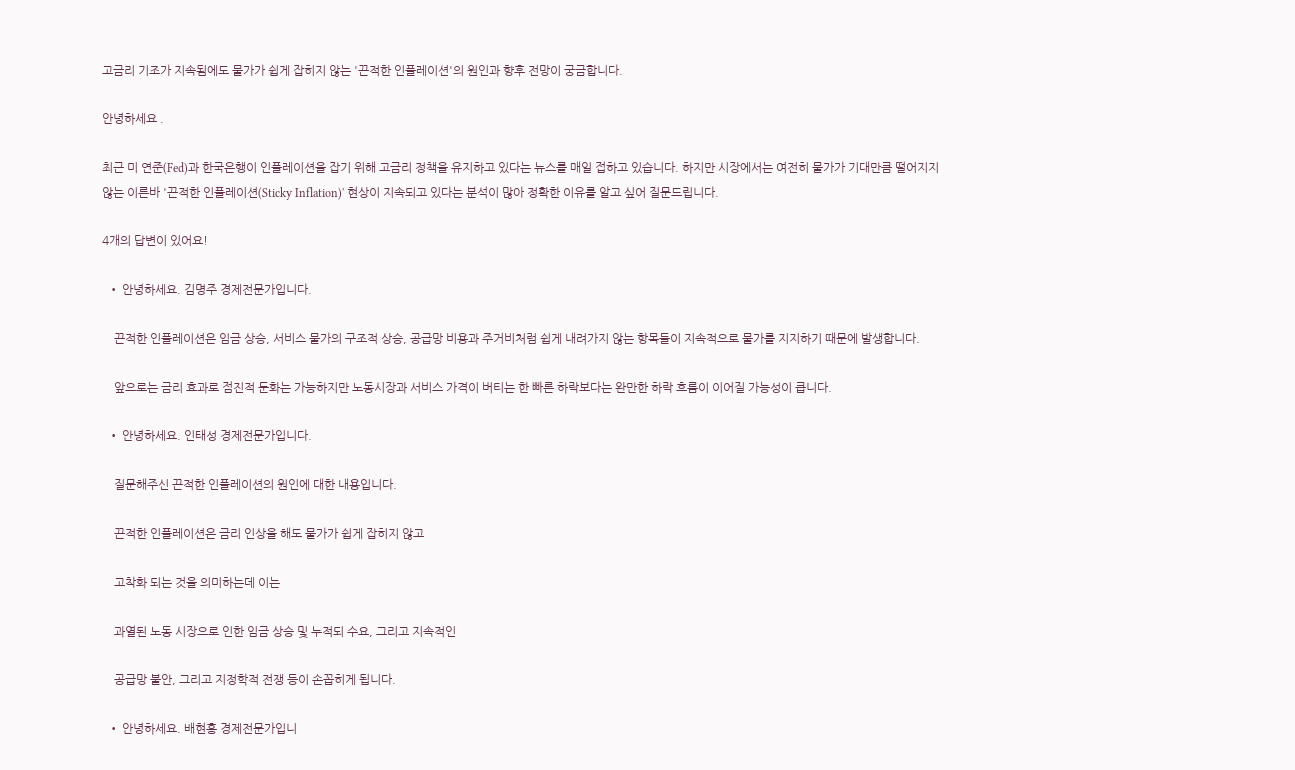고금리 기조가 지속됨에도 물가가 쉽게 잡히지 않는 '끈적한 인플레이션'의 원인과 향후 전망이 궁금합니다.

안녕하세요 .

최근 미 연준(Fed)과 한국은행이 인플레이션을 잡기 위해 고금리 정책을 유지하고 있다는 뉴스를 매일 접하고 있습니다. 하지만 시장에서는 여전히 물가가 기대만큼 떨어지지 않는 이른바 '끈적한 인플레이션(Sticky Inflation)' 현상이 지속되고 있다는 분석이 많아 정확한 이유를 알고 싶어 질문드립니다.

4개의 답변이 있어요!

  • 안녕하세요. 김명주 경제전문가입니다.

    끈적한 인플레이션은 임금 상승, 서비스 물가의 구조적 상승, 공급망 비용과 주거비처럼 쉽게 내려가지 않는 항목들이 지속적으로 물가를 지지하기 때문에 발생합니다.

    앞으로는 금리 효과로 점진적 둔화는 가능하지만 노동시장과 서비스 가격이 버티는 한 빠른 하락보다는 완만한 하락 흐름이 이어질 가능성이 큽니다.

  • 안녕하세요. 인태성 경제전문가입니다.

    질문해주신 끈적한 인플레이션의 원인에 대한 내용입니다.

    끈적한 인플레이션은 금리 인상을 해도 물가가 쉽게 잡히지 않고

    고착화 되는 것을 의미하는데 이는

    과열된 노동 시장으로 인한 임금 상승 및 누적되 수요, 그리고 지속적인

    공급망 불안, 그리고 지정학적 전쟁 등이 손꼽히게 됩니다.

  • 안녕하세요. 배현홍 경제전문가입니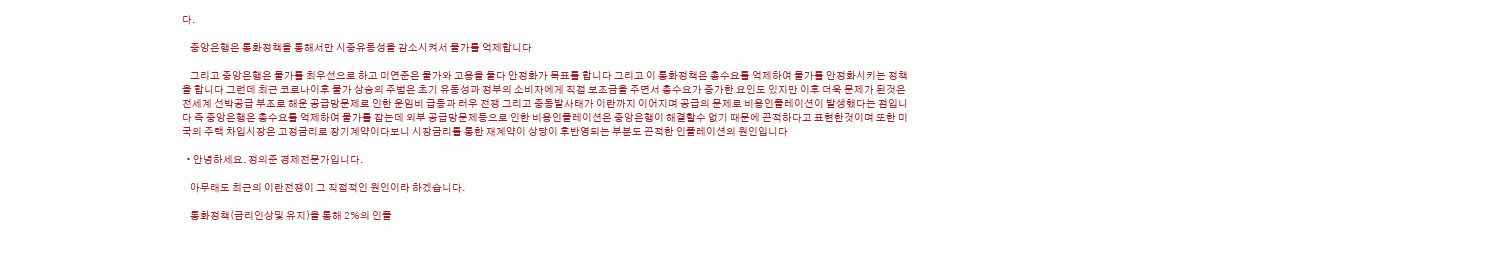다.

    중앙은행은 통화정책을 통해서만 시중유동성을 감소시켜서 물가를 억제합니다

    그리고 중앙은행은 물가를 최우선으로 하고 미연준은 물가와 고용을 둘다 안정화가 목표를 합니다 그리고 이 통화정책은 총수요를 억제하여 물가를 안정화시키는 정책을 합니다 그런데 최근 코로나이후 물가 상승의 주범은 초기 유동성과 정부의 소비자에게 직접 보조금을 주면서 총수요가 증가한 요인도 있지만 이후 더욱 문제가 된것은 전세계 선박공급 부조로 해운 공급망문제로 인한 운임비 급등과 러우 전쟁 그리고 중동발사태가 이란까지 이어지며 공급의 문제로 비용인플레이션이 발생했다는 점입니다 즉 중앙은행은 총수요를 억제하여 물가를 잡는데 외부 공급망문제등으로 인한 비용인플레이션은 중앙은행이 해결할수 없기 때문에 끈적하다고 표현한것이며 또한 미국의 주택 차입시장은 고정금리로 장기계약이다보니 시장금리를 통한 재계약이 상당이 후반영되는 부분도 끈적한 인플레이션의 원인입니다

  • 안녕하세요. 정의준 경제전문가입니다.

    아무래도 최근의 이란전쟁이 그 직접적인 원인이라 하겠습니다.

    통화정책(금리인상및 유지)을 통해 2%의 인플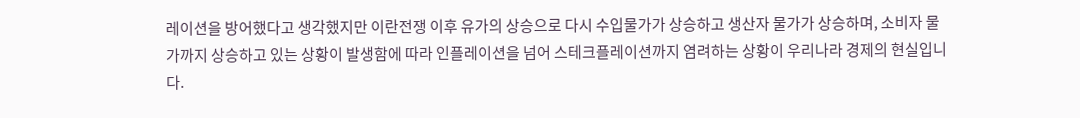레이션을 방어했다고 생각했지만 이란전쟁 이후 유가의 상승으로 다시 수입물가가 상승하고 생산자 물가가 상승하며, 소비자 물가까지 상승하고 있는 상황이 발생함에 따라 인플레이션을 넘어 스테크플레이션까지 염려하는 상황이 우리나라 경제의 현실입니다.